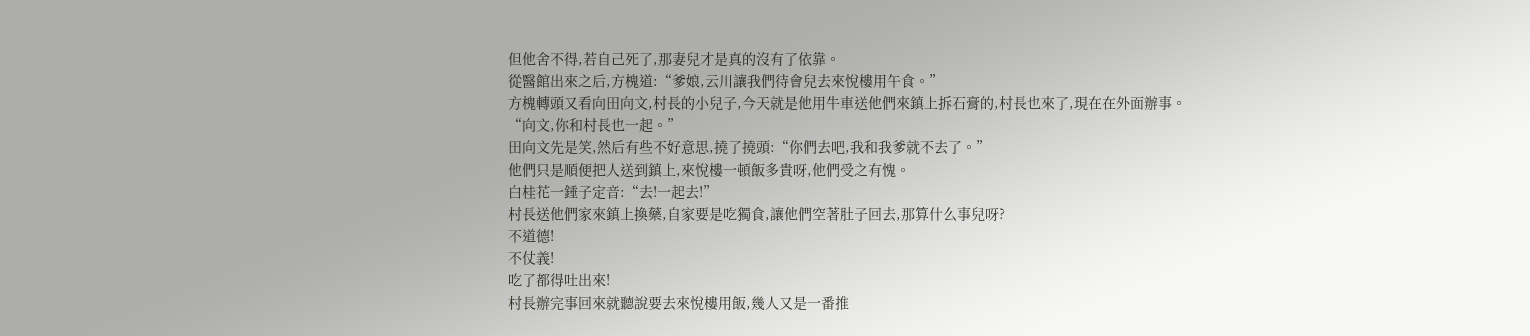但他舍不得,若自己死了,那妻兒才是真的沒有了依靠。
從醫館出來之后,方槐道:“爹娘,云川讓我們待會兒去來悅樓用午食。”
方槐轉頭又看向田向文,村長的小兒子,今天就是他用牛車送他們來鎮上拆石膏的,村長也來了,現在在外面辦事。
“向文,你和村長也一起。”
田向文先是笑,然后有些不好意思,撓了撓頭:“你們去吧,我和我爹就不去了。”
他們只是順便把人送到鎮上,來悅樓一頓飯多貴呀,他們受之有愧。
白桂花一錘子定音:“去!一起去!”
村長送他們家來鎮上換藥,自家要是吃獨食,讓他們空著肚子回去,那算什么事兒呀?
不道德!
不仗義!
吃了都得吐出來!
村長辦完事回來就聽說要去來悅樓用飯,幾人又是一番推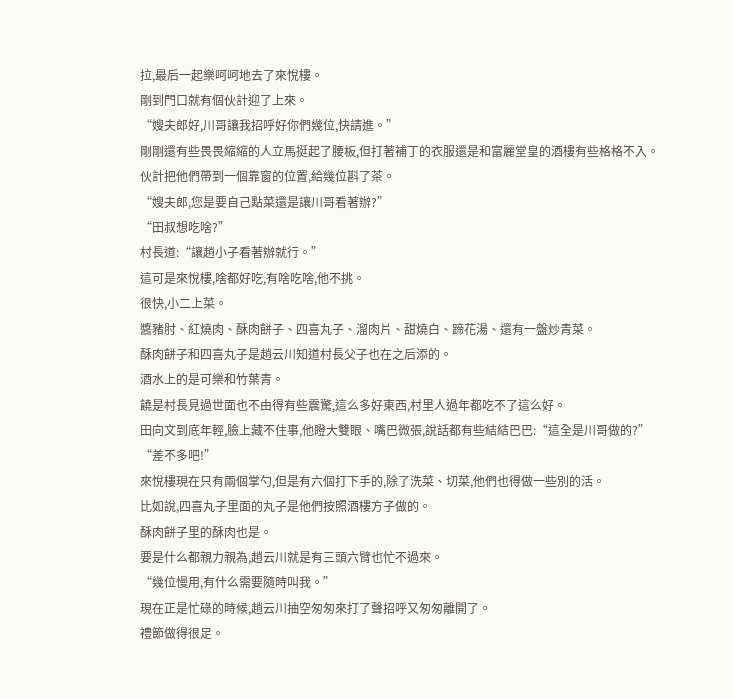拉,最后一起樂呵呵地去了來悅樓。
剛到門口就有個伙計迎了上來。
“嫂夫郎好,川哥讓我招呼好你們幾位,快請進。”
剛剛還有些畏畏縮縮的人立馬挺起了腰板,但打著補丁的衣服還是和富麗堂皇的酒樓有些格格不入。
伙計把他們帶到一個靠窗的位置,給幾位斟了茶。
“嫂夫郎,您是要自己點菜還是讓川哥看著辦?”
“田叔想吃啥?”
村長道:“讓趙小子看著辦就行。”
這可是來悅樓,啥都好吃,有啥吃啥,他不挑。
很快,小二上菜。
醬豬肘、紅燒肉、酥肉餅子、四喜丸子、溜肉片、甜燒白、蹄花湯、還有一盤炒青菜。
酥肉餅子和四喜丸子是趙云川知道村長父子也在之后添的。
酒水上的是可樂和竹葉青。
饒是村長見過世面也不由得有些震驚,這么多好東西,村里人過年都吃不了這么好。
田向文到底年輕,臉上藏不住事,他瞪大雙眼、嘴巴微張,說話都有些結結巴巴:“這全是川哥做的?”
“差不多吧!”
來悅樓現在只有兩個掌勺,但是有六個打下手的,除了洗菜、切菜,他們也得做一些別的活。
比如說,四喜丸子里面的丸子是他們按照酒樓方子做的。
酥肉餅子里的酥肉也是。
要是什么都親力親為,趙云川就是有三頭六臂也忙不過來。
“幾位慢用,有什么需要隨時叫我。”
現在正是忙碌的時候,趙云川抽空匆匆來打了聲招呼又匆匆離開了。
禮節做得很足。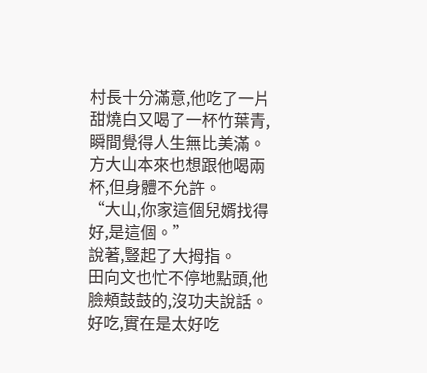村長十分滿意,他吃了一片甜燒白又喝了一杯竹葉青,瞬間覺得人生無比美滿。
方大山本來也想跟他喝兩杯,但身體不允許。
“大山,你家這個兒婿找得好,是這個。”
說著,豎起了大拇指。
田向文也忙不停地點頭,他臉頰鼓鼓的,沒功夫說話。
好吃,實在是太好吃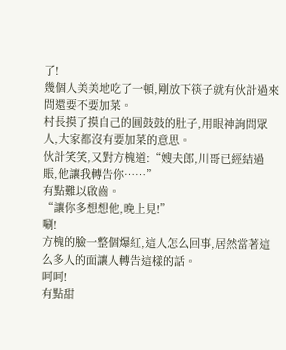了!
幾個人美美地吃了一頓,剛放下筷子就有伙計過來問還要不要加菜。
村長摸了摸自己的圓鼓鼓的肚子,用眼神詢問眾人,大家都沒有要加菜的意思。
伙計笑笑,又對方槐道:“嫂夫郎,川哥已經結過賬,他讓我轉告你……”
有點難以啟齒。
“讓你多想想他,晚上見!”
唰!
方槐的臉一整個爆紅,這人怎么回事,居然當著這么多人的面讓人轉告這樣的話。
呵呵!
有點甜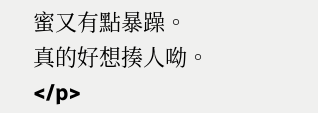蜜又有點暴躁。
真的好想揍人呦。</p>